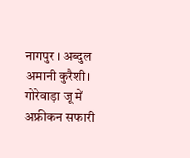नागपुर । अब्दुल अमानी कुरैशी। गोरेवाड़ा जू में अफ्रीकन सफारी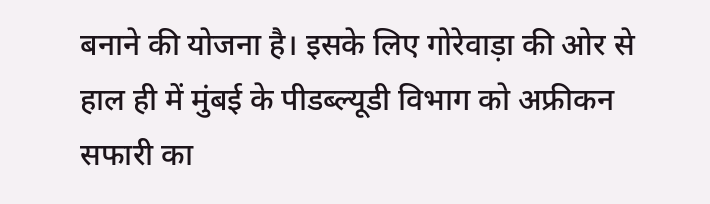बनाने की योजना है। इसके लिए गोरेवाड़ा की ओर से हाल ही में मुंबई के पीडब्ल्यूडी विभाग को अफ्रीकन सफारी का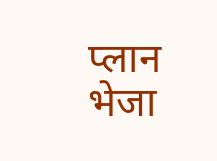प्लान भेजा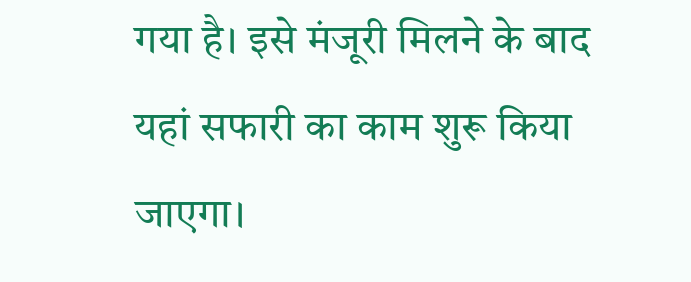गया है। इसे मंजूरी मिलने के बाद यहां सफारी का काम शुरू किया जाएगा।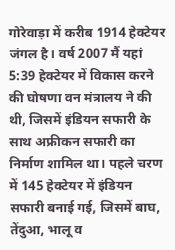गोरेवाड़ा में करीब 1914 हेक्टेयर जंगल है। वर्ष 2007 मैं यहां 5:39 हेक्टेयर में विकास करने की घोषणा वन मंत्रालय ने की थी, जिसमें इंडियन सफारी के साथ अफ्रीकन सफारी का निर्माण शामिल था। पहले चरण में 145 हेक्टेयर में इंडियन सफारी बनाई गई, जिसमें बाघ, तेंदुआ, भालू व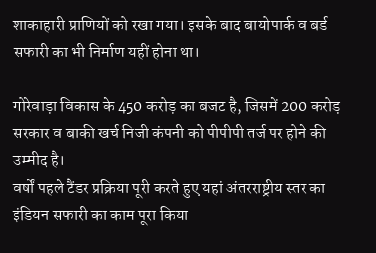शाकाहारी प्राणियों को रखा गया। इसके बाद बायोपार्क व बर्ड सफारी का भी निर्माण यहीं होना था।

गोरेवाड़ा विकास के 450 करोड़ का बजट है, जिसमें 200 करोड़ सरकार व बाकी खर्च निजी कंपनी को पीपीपी तर्ज पर होने की उम्मीद है।
वर्षों पहले टैंडर प्रक्रिया पूरी करते हुए यहां अंतरराष्ट्रीय स्तर का इंडियन सफारी का काम पूरा किया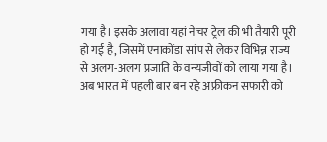गया है। इसके अलावा यहां नेचर ट्रेल की भी तैयारी पूरी हो गई है, जिसमें एनाकोंडा सांप से लेकर विभिन्न राज्य से अलग-अलग प्रजाति के वन्यजीवों को लाया गया है।
अब भारत में पहली बार बन रहे अफ्रीकन सफारी को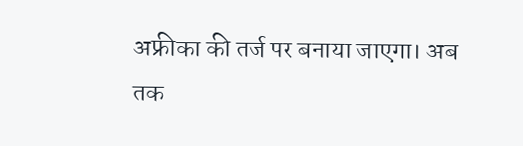अफ्रीका की तर्ज पर बनाया जाएगा। अब तक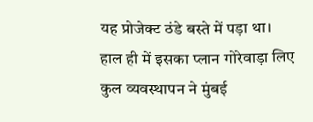यह प्रोजेक्ट ठंडे बस्ते में पड़ा था।
हाल ही में इसका प्लान गोरेवाड़ा लिए कुल व्यवस्थापन ने मुंबई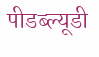पीडब्ल्यूडी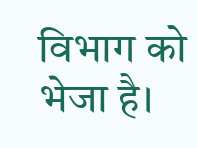विभाग को भेजा है।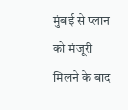मुंबई से प्लान को मंजूरी मिलने के बाद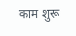काम शुरू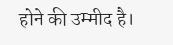होने की उम्मीद है।